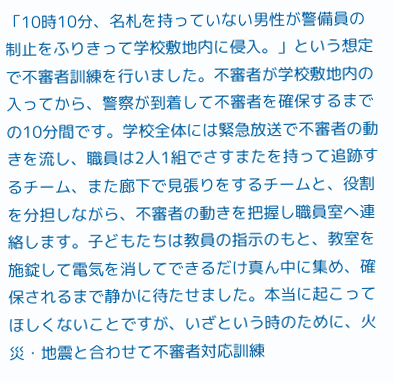「10時10分、名札を持っていない男性が警備員の制止をふりきって学校敷地内に侵入。」という想定で不審者訓練を行いました。不審者が学校敷地内の入ってから、警察が到着して不審者を確保するまでの10分間です。学校全体には緊急放送で不審者の動きを流し、職員は2人1組でさすまたを持って追跡するチーム、また廊下で見張りをするチームと、役割を分担しながら、不審者の動きを把握し職員室へ連絡します。子どもたちは教員の指示のもと、教室を施錠して電気を消してできるだけ真ん中に集め、確保されるまで静かに待たせました。本当に起こってほしくないことですが、いざという時のために、火災・地震と合わせて不審者対応訓練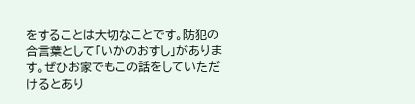をすることは大切なことです。防犯の合言葉として「いかのおすし」があります。ぜひお家でもこの話をしていただけるとあり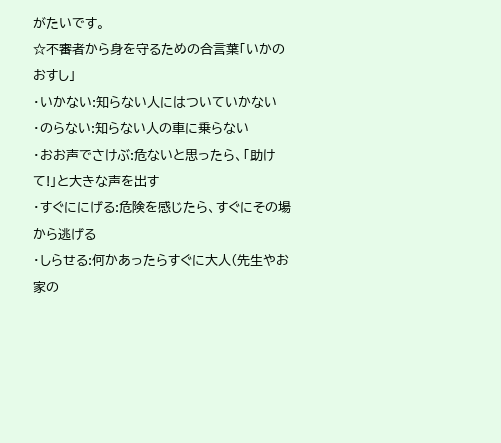がたいです。
☆不審者から身を守るための合言葉「いかのおすし」
・いかない:知らない人にはついていかない
・のらない:知らない人の車に乗らない
・おお声でさけぶ:危ないと思ったら、「助けて!」と大きな声を出す
・すぐににげる:危険を感じたら、すぐにその場から逃げる
・しらせる:何かあったらすぐに大人(先生やお家の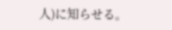人)に知らせる。